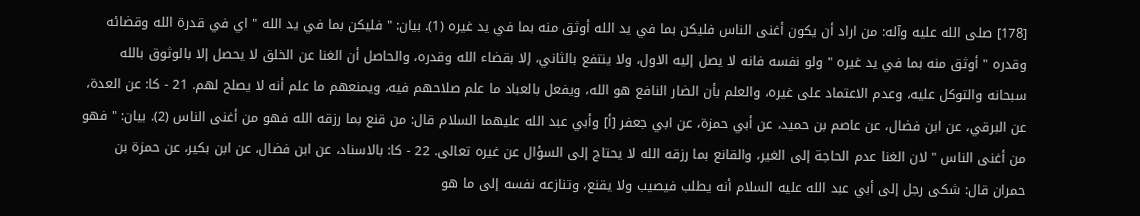[178] صلى الله عليه وآله: من اراد أن يكون أغنى الناس فليكن بما في يد الله أوثق منه بما في يد غيره (1). بيان: " فليكن بما في يد الله " اي في قدرة الله وقضائه وقدره " أوثق منه بما في يد غيره " ولو نفسه فانه لا يصل إليه الاول، ولا ينتفع بالثاني، إلا بقضاء الله وقدره، والحاصل أن الغنا عن الخلق لا يحصل إلا بالوثوق بالله سبحانه والتوكل عليه، وعدم الاعتماد على غيره، والعلم بأن الضار النافع هو الله، ويفعل بالعباد ما علم صلاحهم فيه، ويمنعهم ما علم أنه لا يصلح لهم. 21 - كا: عن العدة، عن البرقي، عن ابن فضال، عن عاصم بن حميد، عن أبي حمزة، عن ابي جعفر [أ] وأبي عبد الله عليهما السلام قال: من قنع بما رزقه الله فهو من أغنى الناس (2). بيان: " فهو من أغنى الناس " لان الغنا عدم الحاجة إلى الغير، والقانع بما رزقه الله لا يحتاج إلى السؤال عن غيره تعالى. 22 - كا: بالاسناد، عن ابن فضال، عن ابن بكير، عن حمزة بن حمران قال: شكى رجل إلى أبي عبد الله عليه السلام أنه يطلب فيصيب ولا يقنع، وتنازعه نفسه إلى ما هو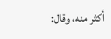أكثر منه، وقال: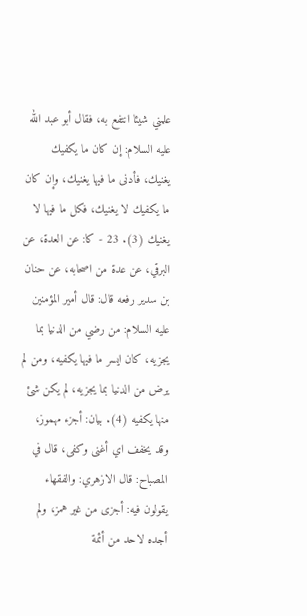علمني شيئا انتفع به، فقال أبو عبد الله عليه السلام: إن كان ما يكفيك يغنيك، فأدنى ما فيها يغنيك، وإن كان ما يكفيك لا يغنيك، فكل ما فيها لا يغنيك (3). 23 - كا: عن العدة، عن البرقي، عن عدة من اصحابه، عن حنان بن سدير رفعه قال: قال أمير المؤمنين عليه السلام: من رضي من الدنيا بما يجزيه، كان ايسر ما فيها يكفيه، ومن لم يرض من الدنيا بما يجزيه، لم يكن شئ منها يكفيه (4). بيان: أجزء مهموز، وقد يخفف اي أغنى وكفى، قال في المصباح: قال الازهري: والفقهاء يقولون فيه: أجزى من غير همز، ولم أجده لاحد من أئمة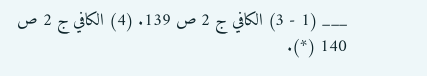___ (1 - 3) الكافي ج 2 ص 139. (4) الكافي ج 2 ص 140 (*).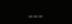___